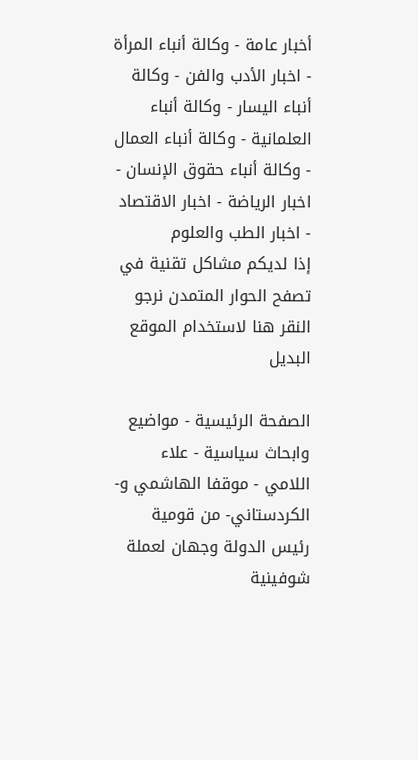أخبار عامة - وكالة أنباء المرأة - اخبار الأدب والفن - وكالة أنباء اليسار - وكالة أنباء العلمانية - وكالة أنباء العمال - وكالة أنباء حقوق الإنسان - اخبار الرياضة - اخبار الاقتصاد - اخبار الطب والعلوم
إذا لديكم مشاكل تقنية في تصفح الحوار المتمدن نرجو النقر هنا لاستخدام الموقع البديل

الصفحة الرئيسية - مواضيع وابحاث سياسية - علاء اللامي - موقفا الهاشمي و-الكردستاني- من قومية رئيس الدولة وجهان لعملة شوفينية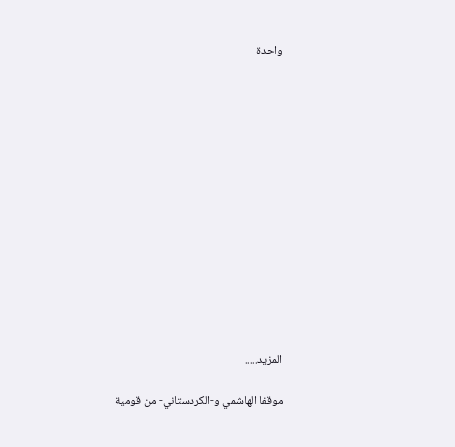واحدة














المزيد.....

موقفا الهاشمي و-الكردستاني- من قومية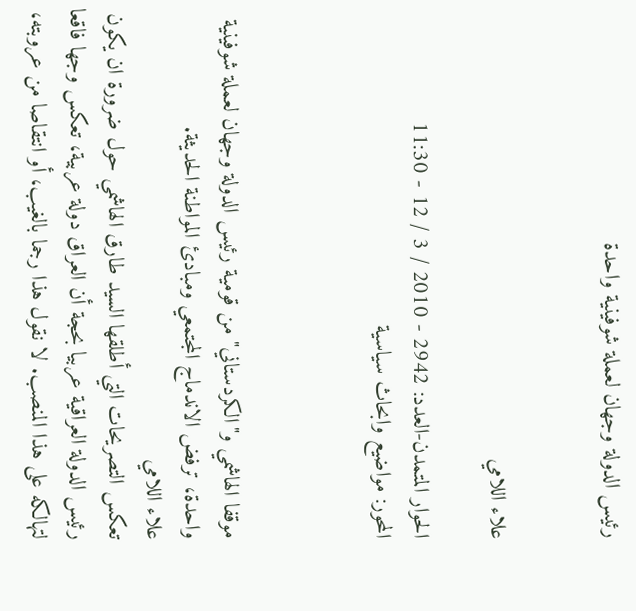رئيس الدولة وجهان لعملة شوفينية واحدة


علاء اللامي

الحوار المتمدن-العدد: 2942 - 2010 / 3 / 12 - 11:30
المحور: مواضيع وابحاث سياسية



موقفا الهاشمي و"الكردستاني" من قومية رئيس الدولة وجهان لعملة شوفينية واحدة، ترفض الاندماج المجتمعي ومبادئ المواطنة الحديثة.
علاء اللامي
تعكس التصريحات التي أطلقها السيد طارق الهاشمي حول ضرورة ان يكون رئيس الدولة العراقية عربيا بحجة أن العراق دولة عربية، تعكس وجها فاقعا لتهالكه على هذا المنصب. لا نقول هذا رجما بالغيب، أو انتقاصا من عروبته،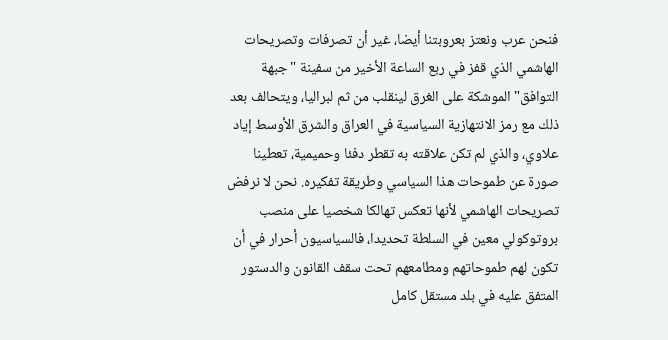فنحن عرب ونعتز بعروبتنا أيضا، غير أن تصرفات وتصريحات الهاشمي الذي قفز في ربع الساعة الأخير من سفينة "جبهة التوافق" الموشكة على الغرق لينقلب من ثم لبراليا، ويتحالف بعد ذلك مع رمز الانتهازية السياسية في العراق والشرق الأوسط إياد علاوي، والذي لم تكن علاقته به تقطر دفئا وحميمية، تعطينا صورة عن طموحات هذا السياسي وطريقة تفكيره. نحن لا نرفض تصريحات الهاشمي لأنها تعكس تهالكا شخصيا على منصب بروتوكولي معين في السلطة تحديدا، فالسياسيون أحرار في أن تكون لهم طموحاتهم ومطامعهم تحت سقف القانون والدستور المتفق عليه في بلد مستقل كامل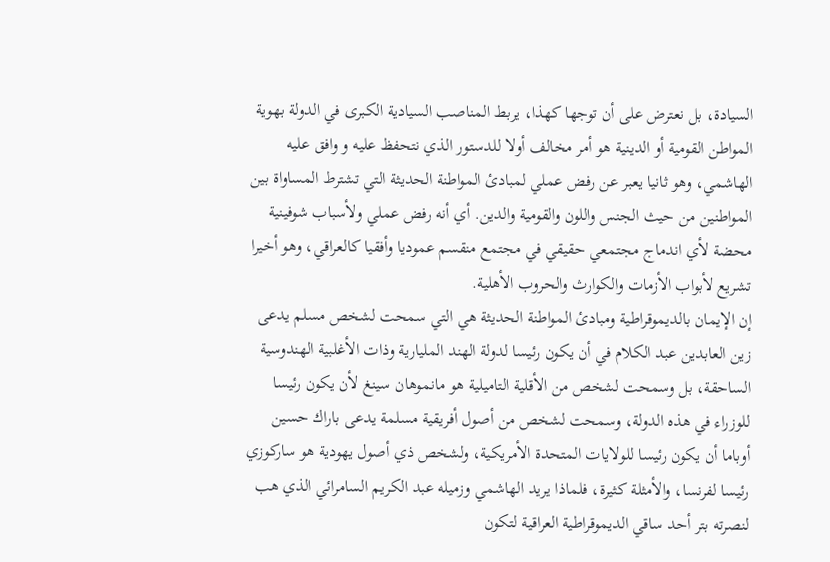السيادة، بل نعترض على أن توجها كهذا، يربط المناصب السيادية الكبرى في الدولة بهوية المواطن القومية أو الدينية هو أمر مخالف أولا للدستور الذي نتحفظ عليه و وافق عليه الهاشمي، وهو ثانيا يعبر عن رفض عملي لمبادئ المواطنة الحديثة التي تشترط المساواة بين المواطنين من حيث الجنس واللون والقومية والدين. أي أنه رفض عملي ولأسباب شوفينية محضة لأي اندماج مجتمعي حقيقي في مجتمع منقسم عموديا وأفقيا كالعراقي، وهو أخيرا تشريع لأبواب الأزمات والكوارث والحروب الأهلية.
إن الإيمان بالديموقراطية ومبادئ المواطنة الحديثة هي التي سمحت لشخص مسلم يدعى زين العابدين عبد الكلام في أن يكون رئيسا لدولة الهند المليارية وذات الأغلبية الهندوسية الساحقة، بل وسمحت لشخص من الأقلية التاميلية هو مانموهان سينغ لأن يكون رئيسا للوزراء في هذه الدولة، وسمحت لشخص من أصول أفريقية مسلمة يدعى باراك حسين أوباما أن يكون رئيسا للولايات المتحدة الأمريكية، ولشخص ذي أصول يهودية هو ساركوزي رئيسا لفرنسا، والأمثلة كثيرة، فلماذا يريد الهاشمي وزميله عبد الكريم السامرائي الذي هب لنصرته بتر أحد ساقي الديموقراطية العراقية لتكون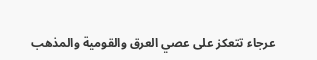عرجاء تتعكز على عصي العرق والقومية والمذهب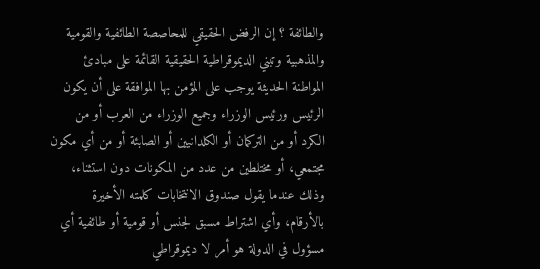والطائفة ؟ إن الرفض الحقيقي للمحاصصة الطائفية والقومية والمذهبية وتبني الديموقراطية الحقيقية القائمة على مبادئ المواطنة الحديثة يوجب على المؤمن بها الموافقة على أن يكون الرئيس ورئيس الوزراء وجميع الوزراء من العرب أو من الكرد أو من التركمان أو الكلدانيين أو الصابئة أو من أي مكون مجتمعي، أو مختلطين من عدد من المكونات دون استثناء، وذلك عندما يقول صندوق الانتخابات كلمته الأخيرة بالأرقام، وأي اشتراط مسبق لجنس أو قومية أو طائفية أي مسؤول في الدولة هو أمر لا ديموقراطي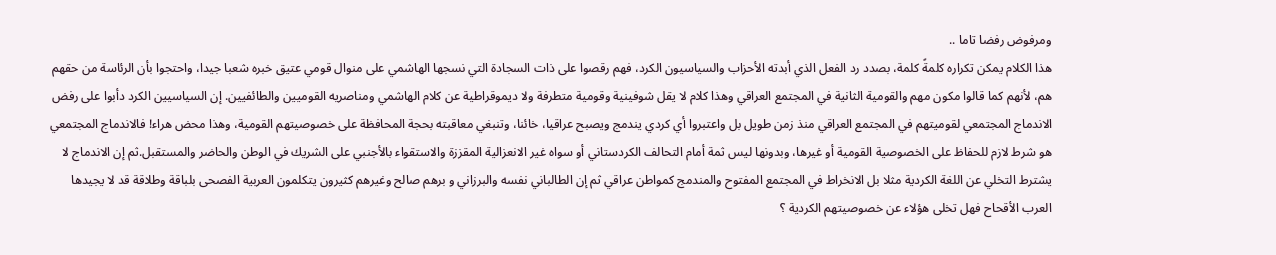ومرفوض رفضا تاما ..
هذا الكلام يمكن تكراره كلمةً كلمة، بصدد رد الفعل الذي أبدته الأحزاب والسياسيون الكرد، فهم رقصوا على ذات السجادة التي نسجها الهاشمي على منوال قومي عتيق خبره شعبا جيدا، واحتجوا بأن الرئاسة من حقهم هم، لأنهم كما قالوا مكون مهم والقومية الثانية في المجتمع العراقي وهذا كلام لا يقل شوفينية وقومية متطرفة ولا ديموقراطية عن كلام الهاشمي ومناصريه القوميين والطائفيين. إن السياسيين الكرد دأبوا على رفض الاندماج المجتمعي لقوميتهم في المجتمع العراقي منذ زمن طويل بل واعتبروا أي كردي يندمج ويصبح عراقيا، خائنا، وتنبغي معاقبته بحجة المحافظة على خصوصيتهم القومية، وهذا محض هراء! فالاندماج المجتمعي هو شرط لازم للحفاظ على الخصوصية القومية أو غيرها، وبدونها ليس ثمة أمام التحالف الكردستاني أو سواه غير الانعزالية المقززة والاستقواء بالأجنبي على الشريك في الوطن والحاضر والمستقبل.ثم إن الاندماج لا يشترط التخلي عن اللغة الكردية مثلا بل الانخراط في المجتمع المفتوح والمندمج كمواطن عراقي ثم إن الطالباني نفسه والبرزاني و برهم صالح وغيرهم كثيرون يتكلمون العربية الفصحى بلباقة وطلاقة قد لا يجيدها العرب الأقحاح فهل تخلى هؤلاء عن خصوصيتهم الكردية ؟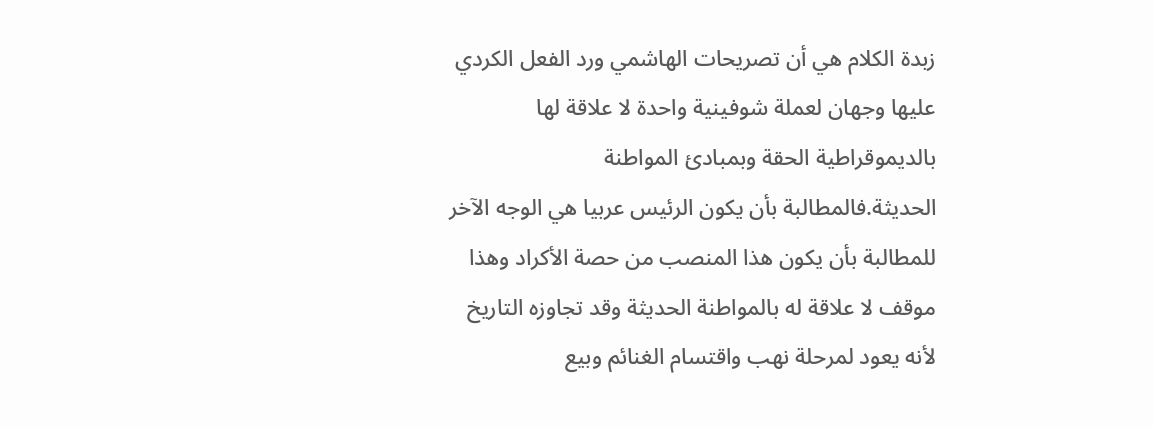زبدة الكلام هي أن تصريحات الهاشمي ورد الفعل الكردي عليها وجهان لعملة شوفينية واحدة لا علاقة لها بالديموقراطية الحقة وبمبادئ المواطنة الحديثة.فالمطالبة بأن يكون الرئيس عربيا هي الوجه الآخر للمطالبة بأن يكون هذا المنصب من حصة الأكراد وهذا موقف لا علاقة له بالمواطنة الحديثة وقد تجاوزه التاريخ لأنه يعود لمرحلة نهب واقتسام الغنائم وبيع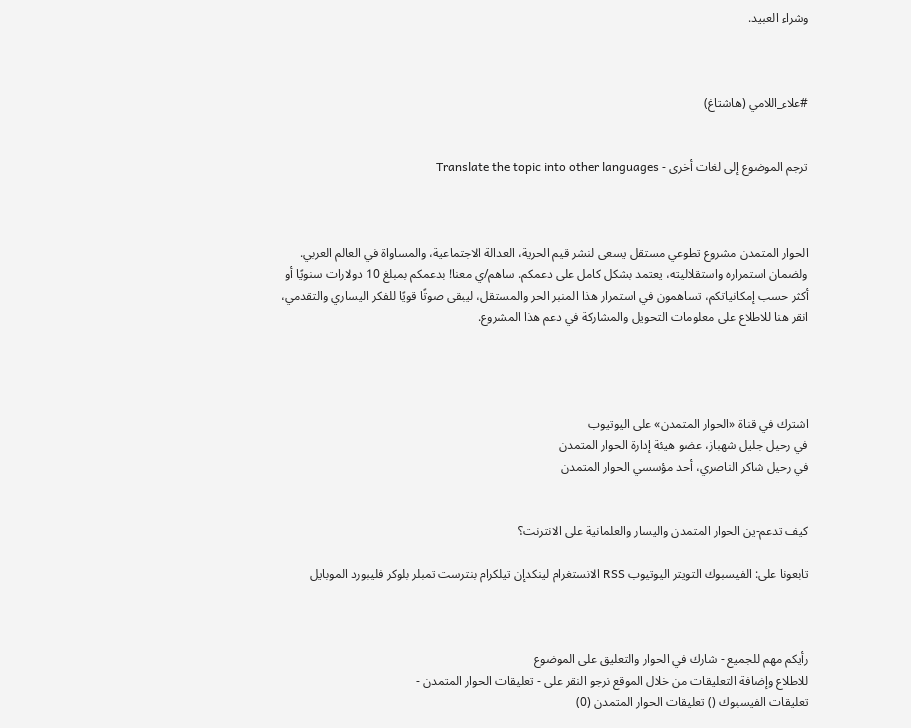وشراء العبيد.



#علاء_اللامي (هاشتاغ)


ترجم الموضوع إلى لغات أخرى - Translate the topic into other languages



الحوار المتمدن مشروع تطوعي مستقل يسعى لنشر قيم الحرية، العدالة الاجتماعية، والمساواة في العالم العربي. ولضمان استمراره واستقلاليته، يعتمد بشكل كامل على دعمكم. ساهم/ي معنا! بدعمكم بمبلغ 10 دولارات سنويًا أو أكثر حسب إمكانياتكم، تساهمون في استمرار هذا المنبر الحر والمستقل، ليبقى صوتًا قويًا للفكر اليساري والتقدمي، انقر هنا للاطلاع على معلومات التحويل والمشاركة في دعم هذا المشروع.




اشترك في قناة «الحوار المتمدن» على اليوتيوب
في رحيل جليل شهباز، عضو هيئة إدارة الحوار المتمدن
في رحيل شاكر الناصري، أحد مؤسسي الحوار المتمدن


كيف تدعم-ين الحوار المتمدن واليسار والعلمانية على الانترنت؟

تابعونا على: الفيسبوك التويتر اليوتيوب RSS الانستغرام لينكدإن تيلكرام بنترست تمبلر بلوكر فليبورد الموبايل



رأيكم مهم للجميع - شارك في الحوار والتعليق على الموضوع
للاطلاع وإضافة التعليقات من خلال الموقع نرجو النقر على - تعليقات الحوار المتمدن -
تعليقات الفيسبوك () تعليقات الحوار المتمدن (0)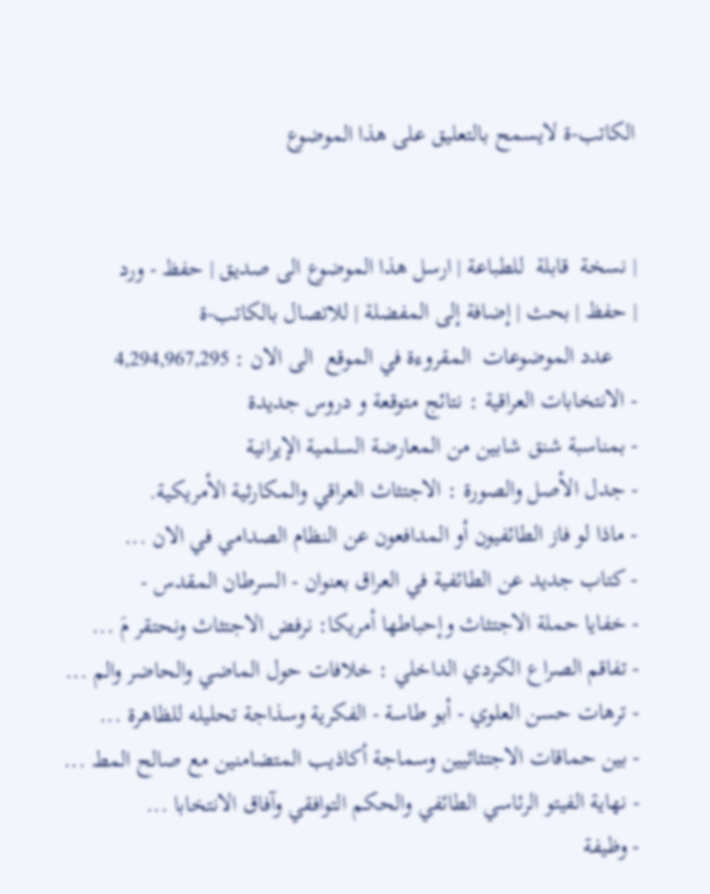الكاتب-ة لايسمح بالتعليق على هذا الموضوع


| نسخة  قابلة  للطباعة | ارسل هذا الموضوع الى صديق | حفظ - ورد
| حفظ | بحث | إضافة إلى المفضلة | للاتصال بالكاتب-ة
    عدد الموضوعات  المقروءة في الموقع  الى الان : 4,294,967,295
- الانتخابات العراقية : نتائج متوقعة و دروس جديدة
- بمناسبة شنق شابين من المعارضة السلمية الإيرانية
- جدل الأصل والصورة : الاجتثاث العراقي والمكارثية الأمريكية.
- ماذا لو فاز الطائفيون أو المدافعون عن النظام الصدامي في الان ...
- كتاب جديد عن الطائفية في العراق بعنوان - السرطان المقدس -
- خفايا حملة الاجتثاث وإحباطها أمريكا: نرفض الاجتثاث ونحتقر مَ ...
- تفاقم الصراع الكردي الداخلي : خلافات حول الماضي والحاضر والم ...
- ترهات حسن العلوي - أبو طاسة - الفكرية وسذاجة تحليله للظاهرة ...
- بين حماقات الاجتثاثيين وسماجة أكاذيب المتضامنين مع صالح المط ...
- نهاية الفيتو الرئاسي الطائفي والحكم التوافقي وآفاق الانتخابا ...
- وظيفة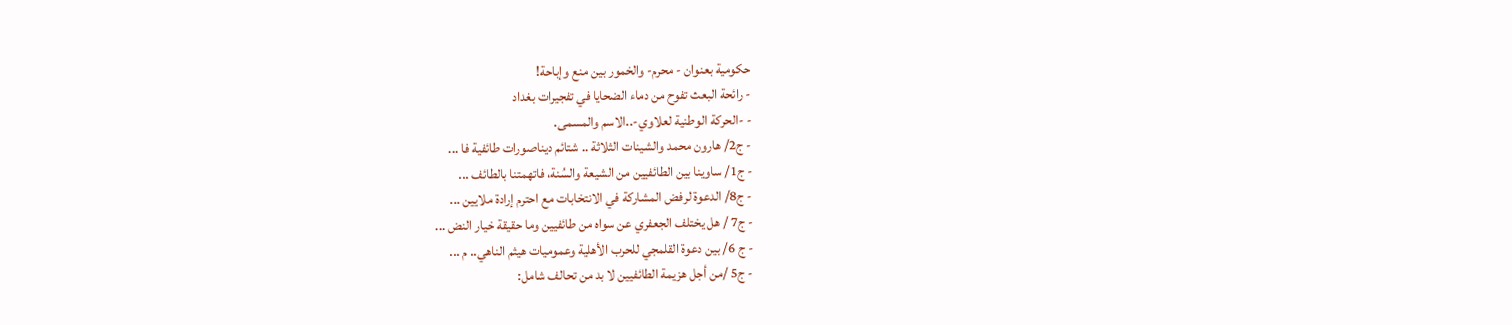حكومية بعنوان - محرم- والخمور بين منع وإباحة!
- رائحة البعث تفوح من دماء الضحايا في تفجيرات بغداد
- -الحركة الوطنية لعلاوي-..الاسم والمسمى.
- ج2/ هارون محمد والشينات الثلاثة .. شتائم ديناصورات طائفية فا ...
- ج1/ ساوينا بين الطائفيين من الشيعة والسُنة، فاتهمتنا بالطائف ...
- ج8/ الدعوة لرفض المشاركة في الانتخابات مع احترم إرادة ملايين ...
- ج7 / هل يختلف الجعفري عن سواه من طائفيين وما حقيقة خيار النض ...
- ج 6/ بين دعوة القلمجي للحرب الأهلية وعموميات هيثم الناهي.. م ...
- ج5 /من أجل هزيمة الطائفيين لا بد من تحالف شامل: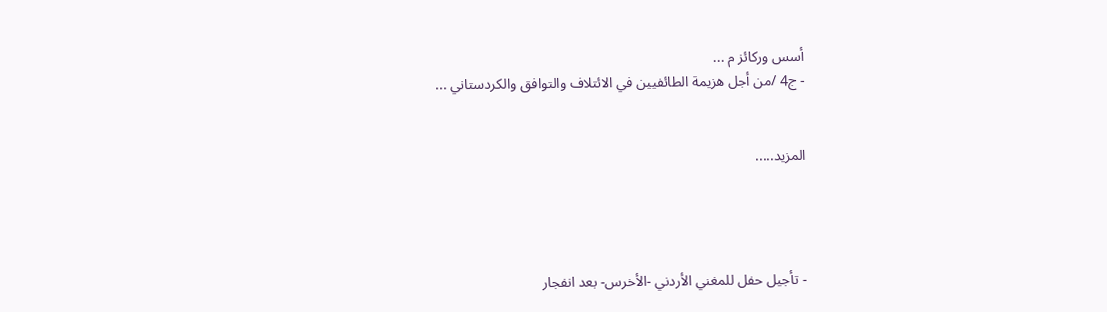أسس وركائز م ...
- ج4 /من أجل هزيمة الطائفيين في الائتلاف والتوافق والكردستاني ...


المزيد.....




- تأجيل حفل للمغني الأردني -الأخرس- بعد انفجار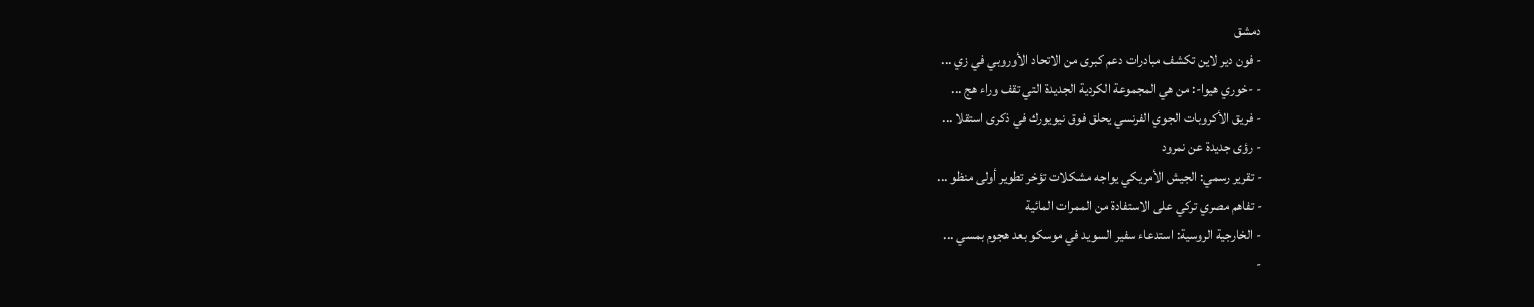دمشق
- فون دير لاين تكشف مبادرات دعم كبرى من الاتحاد الأوروبي في زي ...
- -خوري هيوا-: من هي المجموعة الكردية الجديدة التي تقف وراء هج ...
- فريق الأكروبات الجوي الفرنسي يحلق فوق نيويورك في ذكرى استقلا ...
- رؤى جديدة عن نمرود
- تقرير رسمي: الجيش الأمريكي يواجه مشكلات تؤخر تطوير أولى منظو ...
- تفاهم مصري تركي على الاستفادة من الممرات المائية
- الخارجية الروسية: استدعاء سفير السويد في موسكو بعد هجوم بمسي ...
-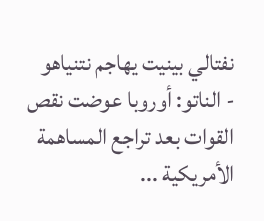نفتالي بينيت يهاجم نتنياهو
- الناتو: أوروبا عوضت نقص القوات بعد تراجع المساهمة الأمريكية ...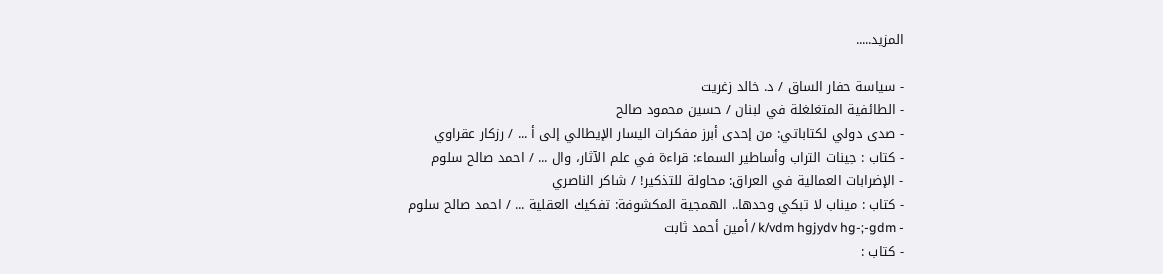المزيد.....

- سياسة حفار الساق / د. خالد زغريت
- الطائفية المتغلغلة في لبنان / حسين محمود صالح
- صدى دولي لكتاباتي: من إحدى أبرز مفكرات اليسار الإيطالي إلى أ ... / رزكار عقراوي
- كتاب : جينات التراب وأساطير السماء: قراءة في علم الآثار، وال ... / احمد صالح سلوم
- الإضرابات العمالية في العراق: محاولة للتذكير! / شاكر الناصري
- كتاب : ميناب لا تبكي وحدها.. الهمجية المكشوفة: تفكيك العقلية ... / احمد صالح سلوم
- k/vdm hgjydv hg-;-gdm / أمين أحمد ثابت
- كتاب :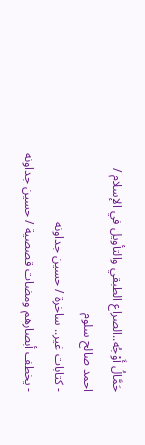حَمَّالُ أَوْجُه..الصراع الطبقي والتأويل في الإسلام / احمد صالح سلوم
- كتابات غير.. ساخرة / حسين جداونه
- يخطف أبصارهم ومضات قصصية / حسين جداونه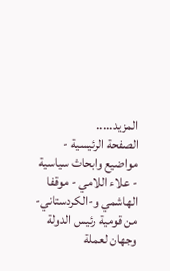المزيد.....
الصفحة الرئيسية - مواضيع وابحاث سياسية - علاء اللامي - موقفا الهاشمي و-الكردستاني- من قومية رئيس الدولة وجهان لعملة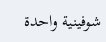شوفينية واحدة